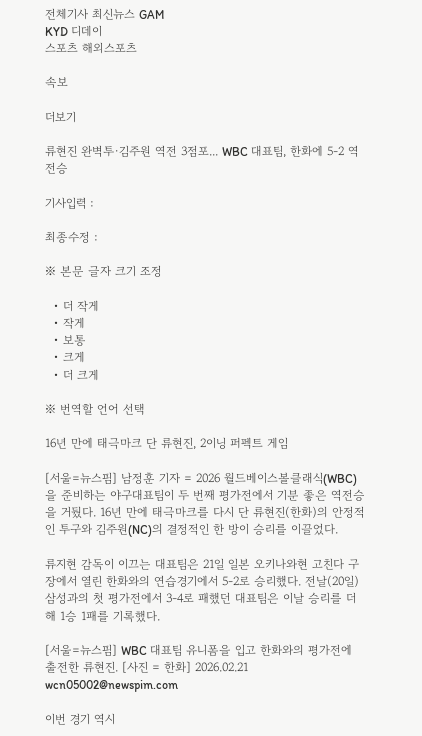전체기사 최신뉴스 GAM
KYD 디데이
스포츠 해외스포츠

속보

더보기

류현진 완벽투·김주원 역전 3점포... WBC 대표팀, 한화에 5-2 역전승

기사입력 :

최종수정 :

※ 본문 글자 크기 조정

  • 더 작게
  • 작게
  • 보통
  • 크게
  • 더 크게

※ 번역할 언어 선택

16년 만에 태극마크 단 류현진, 2이닝 퍼펙트 게임

[서울=뉴스핌] 남정훈 기자 = 2026 월드베이스볼클래식(WBC)을 준비하는 야구대표팀이 두 번째 평가전에서 기분 좋은 역전승을 거뒀다. 16년 만에 태극마크를 다시 단 류현진(한화)의 안정적인 투구와 김주원(NC)의 결정적인 한 방이 승리를 이끌었다.

류지현 감독이 이끄는 대표팀은 21일 일본 오키나와현 고친다 구장에서 열린 한화와의 연습경기에서 5-2로 승리했다. 전날(20일) 삼성과의 첫 평가전에서 3-4로 패했던 대표팀은 이날 승리를 더해 1승 1패를 기록했다.

[서울=뉴스핌] WBC 대표팀 유니폼을 입고 한화와의 평가전에 출전한 류현진. [사진 = 한화] 2026.02.21 wcn05002@newspim.com

이번 경기 역시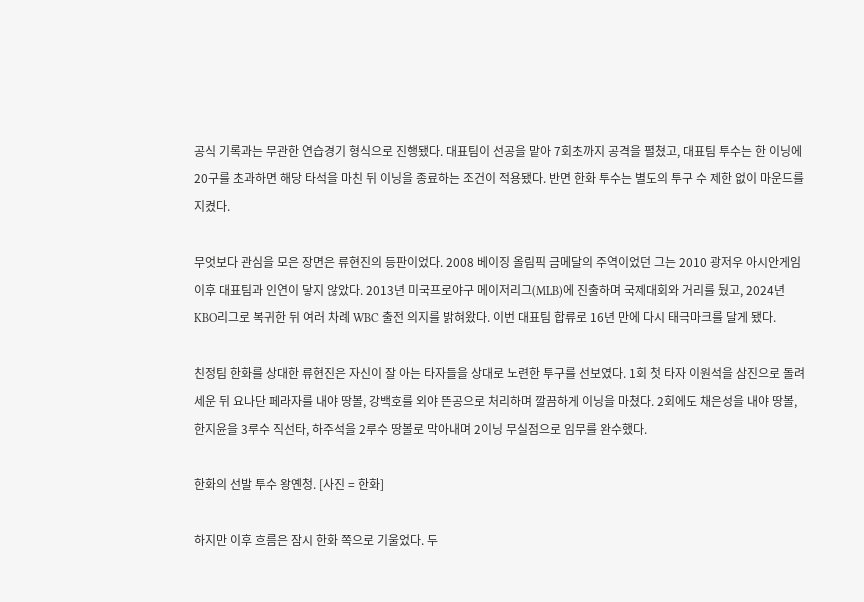공식 기록과는 무관한 연습경기 형식으로 진행됐다. 대표팀이 선공을 맡아 7회초까지 공격을 펼쳤고, 대표팀 투수는 한 이닝에 20구를 초과하면 해당 타석을 마친 뒤 이닝을 종료하는 조건이 적용됐다. 반면 한화 투수는 별도의 투구 수 제한 없이 마운드를 지켰다.

무엇보다 관심을 모은 장면은 류현진의 등판이었다. 2008 베이징 올림픽 금메달의 주역이었던 그는 2010 광저우 아시안게임 이후 대표팀과 인연이 닿지 않았다. 2013년 미국프로야구 메이저리그(MLB)에 진출하며 국제대회와 거리를 뒀고, 2024년 KBO리그로 복귀한 뒤 여러 차례 WBC 출전 의지를 밝혀왔다. 이번 대표팀 합류로 16년 만에 다시 태극마크를 달게 됐다.

친정팀 한화를 상대한 류현진은 자신이 잘 아는 타자들을 상대로 노련한 투구를 선보였다. 1회 첫 타자 이원석을 삼진으로 돌려세운 뒤 요나단 페라자를 내야 땅볼, 강백호를 외야 뜬공으로 처리하며 깔끔하게 이닝을 마쳤다. 2회에도 채은성을 내야 땅볼, 한지윤을 3루수 직선타, 하주석을 2루수 땅볼로 막아내며 2이닝 무실점으로 임무를 완수했다.

한화의 선발 투수 왕옌청. [사진 = 한화]

하지만 이후 흐름은 잠시 한화 쪽으로 기울었다. 두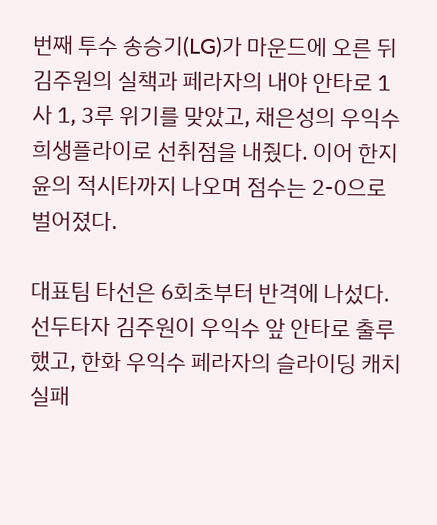번째 투수 송승기(LG)가 마운드에 오른 뒤 김주원의 실책과 페라자의 내야 안타로 1사 1, 3루 위기를 맞았고, 채은성의 우익수 희생플라이로 선취점을 내줬다. 이어 한지윤의 적시타까지 나오며 점수는 2-0으로 벌어졌다.

대표팀 타선은 6회초부터 반격에 나섰다. 선두타자 김주원이 우익수 앞 안타로 출루했고, 한화 우익수 페라자의 슬라이딩 캐치 실패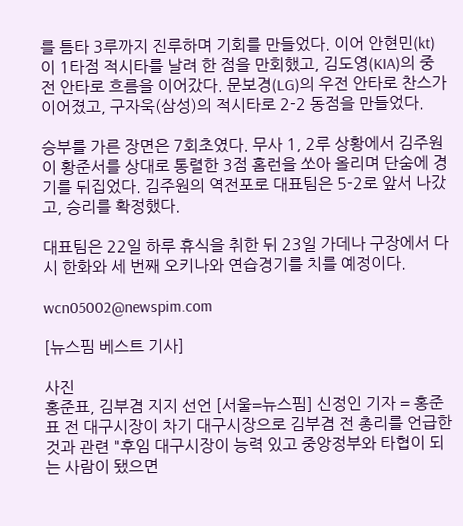를 틈타 3루까지 진루하며 기회를 만들었다. 이어 안현민(kt)이 1타점 적시타를 날려 한 점을 만회했고, 김도영(KIA)의 중전 안타로 흐름을 이어갔다. 문보경(LG)의 우전 안타로 찬스가 이어졌고, 구자욱(삼성)의 적시타로 2-2 동점을 만들었다.

승부를 가른 장면은 7회초였다. 무사 1, 2루 상황에서 김주원이 황준서를 상대로 통렬한 3점 홈런을 쏘아 올리며 단숨에 경기를 뒤집었다. 김주원의 역전포로 대표팀은 5-2로 앞서 나갔고, 승리를 확정했다.

대표팀은 22일 하루 휴식을 취한 뒤 23일 가데나 구장에서 다시 한화와 세 번째 오키나와 연습경기를 치를 예정이다.

wcn05002@newspim.com

[뉴스핌 베스트 기사]

사진
홍준표, 김부겸 지지 선언 [서울=뉴스핌] 신정인 기자 = 홍준표 전 대구시장이 차기 대구시장으로 김부겸 전 총리를 언급한 것과 관련 "후임 대구시장이 능력 있고 중앙정부와 타협이 되는 사람이 됐으면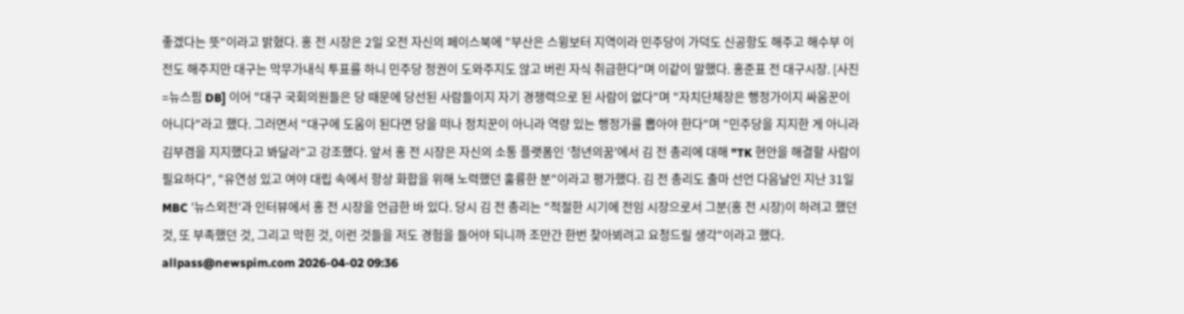좋겠다는 뜻"이라고 밝혔다. 홍 전 시장은 2일 오전 자신의 페이스북에 "부산은 스윙보터 지역이라 민주당이 가덕도 신공항도 해주고 해수부 이전도 해주지만 대구는 막무가내식 투표를 하니 민주당 정권이 도와주지도 않고 버린 자식 취급한다"며 이같이 말했다. 홍준표 전 대구시장. [사진=뉴스핌 DB] 이어 "대구 국회의원들은 당 때문에 당선된 사람들이지 자기 경쟁력으로 된 사람이 없다"며 "자치단체장은 행정가이지 싸움꾼이 아니다"라고 했다. 그러면서 "대구에 도움이 된다면 당을 떠나 정치꾼이 아니라 역량 있는 행정가를 뽑아야 한다"며 "민주당을 지지한 게 아니라 김부겸을 지지했다고 봐달라"고 강조했다. 앞서 홍 전 시장은 자신의 소통 플랫폼인 '청년의꿈'에서 김 전 총리에 대해 "TK 현안을 해결할 사람이 필요하다", "유연성 있고 여야 대립 속에서 항상 화합을 위해 노력했던 훌륭한 분"이라고 평가했다. 김 전 총리도 출마 선언 다음날인 지난 31일 MBC '뉴스외전'과 인터뷰에서 홍 전 시장을 언급한 바 있다. 당시 김 전 총리는 "적절한 시기에 전임 시장으로서 그분(홍 전 시장)이 하려고 했던 것, 또 부족했던 것, 그리고 막힌 것, 이런 것들을 저도 경험을 들어야 되니까 조만간 한번 찾아뵈려고 요청드릴 생각"이라고 했다. allpass@newspim.com 2026-04-02 09:36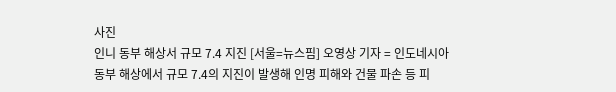사진
인니 동부 해상서 규모 7.4 지진 [서울=뉴스핌] 오영상 기자 = 인도네시아 동부 해상에서 규모 7.4의 지진이 발생해 인명 피해와 건물 파손 등 피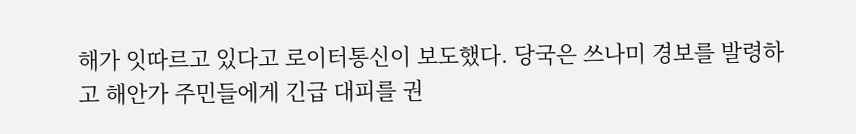해가 잇따르고 있다고 로이터통신이 보도했다. 당국은 쓰나미 경보를 발령하고 해안가 주민들에게 긴급 대피를 권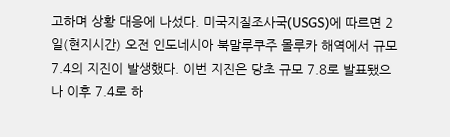고하며 상황 대응에 나섰다. 미국지질조사국(USGS)에 따르면 2일(현지시간) 오전 인도네시아 북말루쿠주 몰루카 해역에서 규모 7.4의 지진이 발생했다. 이번 지진은 당초 규모 7.8로 발표됐으나 이후 7.4로 하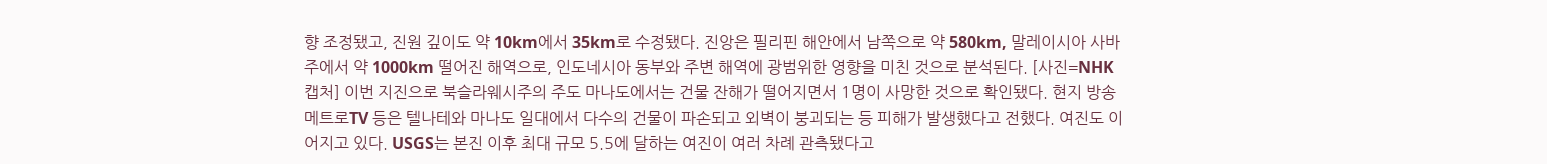향 조정됐고, 진원 깊이도 약 10km에서 35km로 수정됐다. 진앙은 필리핀 해안에서 남쪽으로 약 580km, 말레이시아 사바주에서 약 1000km 떨어진 해역으로, 인도네시아 동부와 주변 해역에 광범위한 영향을 미친 것으로 분석된다. [사진=NHK 캡처] 이번 지진으로 북슬라웨시주의 주도 마나도에서는 건물 잔해가 떨어지면서 1명이 사망한 것으로 확인됐다. 현지 방송 메트로TV 등은 텔나테와 마나도 일대에서 다수의 건물이 파손되고 외벽이 붕괴되는 등 피해가 발생했다고 전했다. 여진도 이어지고 있다. USGS는 본진 이후 최대 규모 5.5에 달하는 여진이 여러 차례 관측됐다고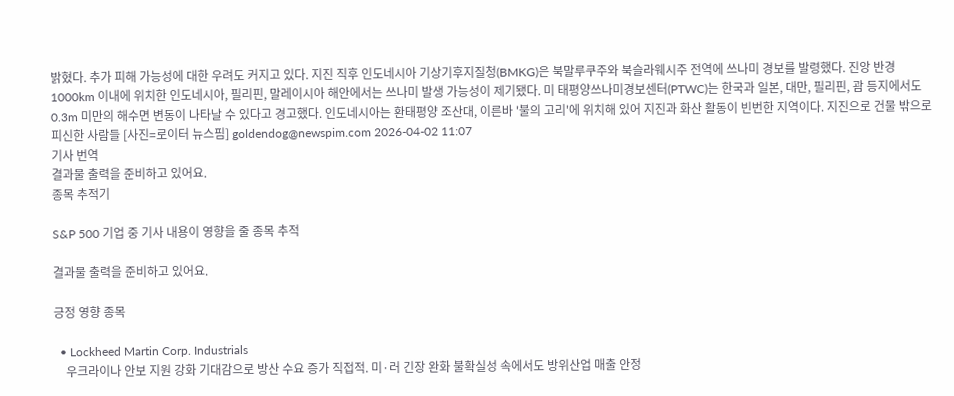밝혔다. 추가 피해 가능성에 대한 우려도 커지고 있다. 지진 직후 인도네시아 기상기후지질청(BMKG)은 북말루쿠주와 북슬라웨시주 전역에 쓰나미 경보를 발령했다. 진앙 반경 1000km 이내에 위치한 인도네시아, 필리핀, 말레이시아 해안에서는 쓰나미 발생 가능성이 제기됐다. 미 태평양쓰나미경보센터(PTWC)는 한국과 일본, 대만, 필리핀, 괌 등지에서도 0.3m 미만의 해수면 변동이 나타날 수 있다고 경고했다. 인도네시아는 환태평양 조산대, 이른바 '불의 고리'에 위치해 있어 지진과 화산 활동이 빈번한 지역이다. 지진으로 건물 밖으로 피신한 사람들 [사진=로이터 뉴스핌] goldendog@newspim.com 2026-04-02 11:07
기사 번역
결과물 출력을 준비하고 있어요.
종목 추적기

S&P 500 기업 중 기사 내용이 영향을 줄 종목 추적

결과물 출력을 준비하고 있어요.

긍정 영향 종목

  • Lockheed Martin Corp. Industrials
    우크라이나 안보 지원 강화 기대감으로 방산 수요 증가 직접적. 미·러 긴장 완화 불확실성 속에서도 방위산업 매출 안정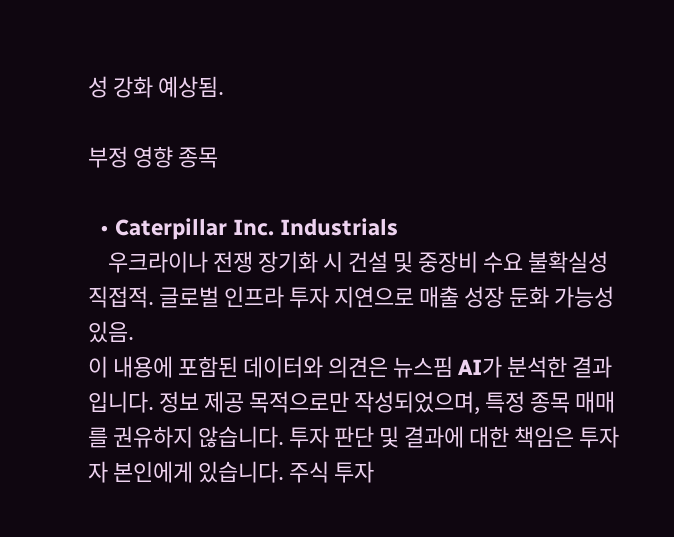성 강화 예상됨.

부정 영향 종목

  • Caterpillar Inc. Industrials
    우크라이나 전쟁 장기화 시 건설 및 중장비 수요 불확실성 직접적. 글로벌 인프라 투자 지연으로 매출 성장 둔화 가능성 있음.
이 내용에 포함된 데이터와 의견은 뉴스핌 AI가 분석한 결과입니다. 정보 제공 목적으로만 작성되었으며, 특정 종목 매매를 권유하지 않습니다. 투자 판단 및 결과에 대한 책임은 투자자 본인에게 있습니다. 주식 투자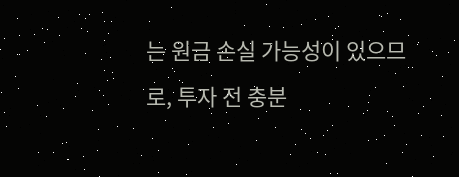는 원금 손실 가능성이 있으므로, 투자 전 충분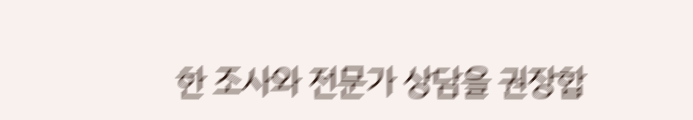한 조사와 전문가 상담을 권장합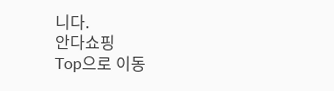니다.
안다쇼핑
Top으로 이동